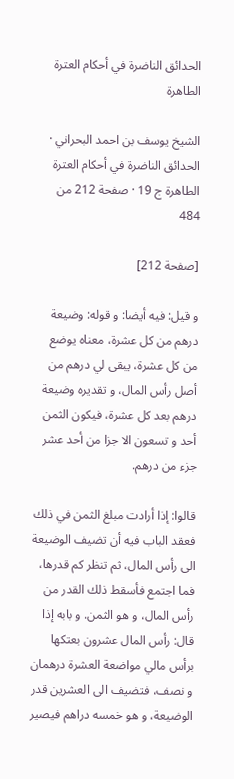الحدائق الناضرة في أحكام العترة الطاهرة

الشيخ يوسف بن احمد البحراني · الحدائق الناضرة في أحكام العترة الطاهرة ج 19 · صفحة 212 من 484

[صفحة 212]

و قيل: فيه أيضا: و قوله: وضيعة درهم من كل عشرة، معناه يوضع من كل عشرة، يبقى لي درهم من أصل رأس المال، و تقديره وضيعة درهم بعد كل عشرة، فيكون الثمن أحد و تسعون الا جزا من أحد عشر جزء من درهم.

قالوا: إذا أرادت مبلغ الثمن في ذلك فعقد الباب فيه أن تضيف الوضيعة الى رأس المال، ثم تنظر كم قدرها، فما اجتمع فأسقط ذلك القدر من رأس المال، و هو الثمن. و بابه إذا قال: رأس المال عشرون بعتكها برأس مالي مواضعة العشرة درهمان و نصف، فتضيف الى العشرين قدر الوضيعة، و هو خمسه دراهم فيصير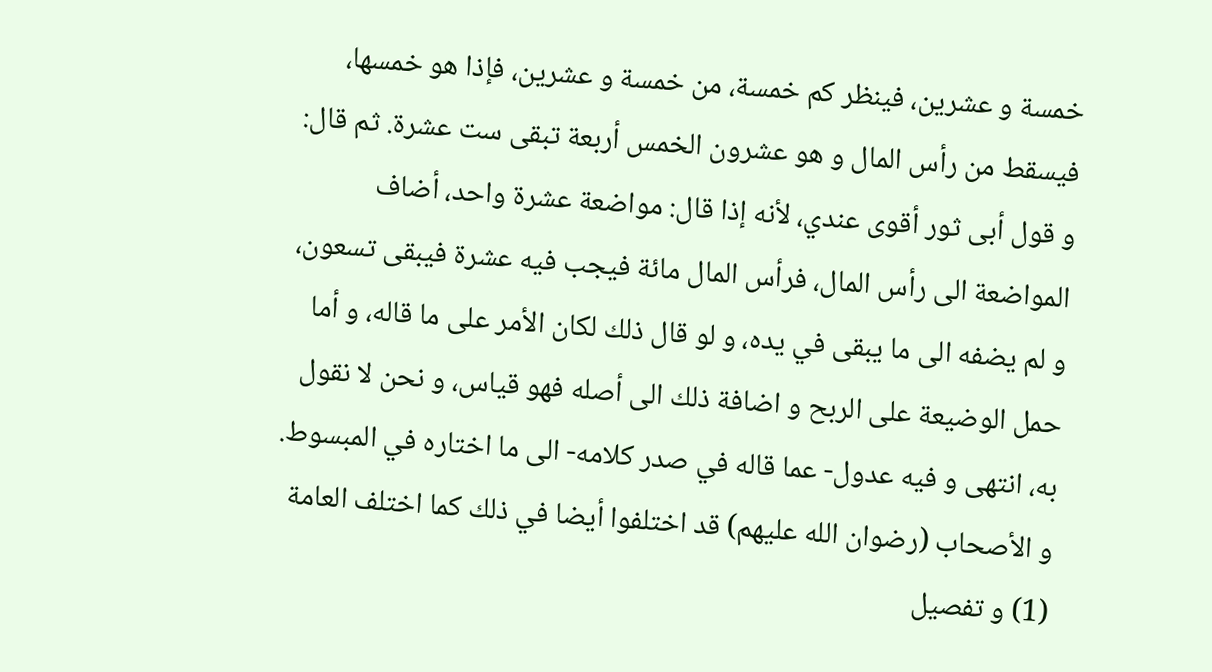خمسة و عشرين، فينظر كم خمسة، من خمسة و عشرين، فإذا هو خمسها، فيسقط من رأس المال و هو عشرون الخمس أربعة تبقى ست عشرة. ثم قال: و قول أبى ثور أقوى عندي، لأنه إذا قال: مواضعة عشرة واحد، أضاف المواضعة الى رأس المال، فرأس المال مائة فيجب فيه عشرة فيبقى تسعون، و لم يضفه الى ما يبقى في يده، و لو قال ذلك لكان الأمر على ما قاله، و أما حمل الوضيعة على الربح و اضافة ذلك الى أصله فهو قياس، و نحن لا نقول به، انتهى و فيه عدول- عما قاله في صدر كلامه- الى ما اختاره في المبسوط. و الأصحاب (رضوان الله عليهم) قد اختلفوا أيضا في ذلك كما اختلف العامة (1) و تفصيل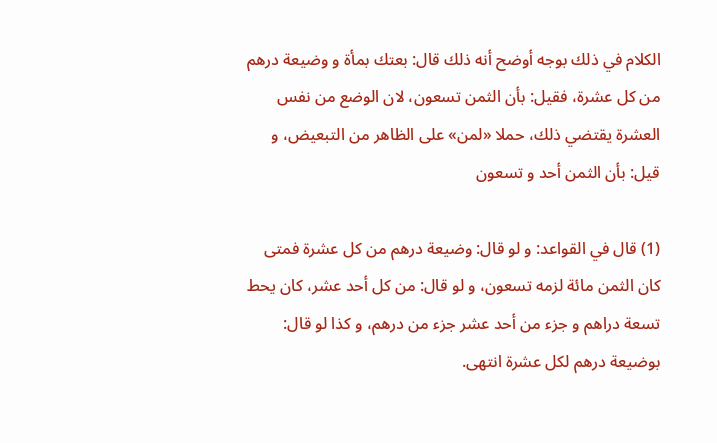الكلام في ذلك بوجه أوضح أنه ذلك قال: بعتك بمأة و وضيعة درهم من كل عشرة، فقيل: بأن الثمن تسعون، لان الوضع من نفس العشرة يقتضي ذلك، حملا «لمن» على الظاهر من التبعيض، و قيل: بأن الثمن أحد و تسعون

(1) قال في القواعد: و لو قال: وضيعة درهم من كل عشرة فمتى كان الثمن مائة لزمه تسعون، و لو قال: من كل أحد عشر، كان يحط تسعة دراهم و جزء من أحد عشر جزء من درهم، و كذا لو قال: بوضيعة درهم لكل عشرة انتهى.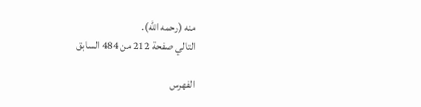منه (رحمه الله).
التالي صفحة 212 من 484 السابق

الفهرس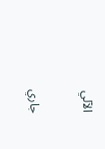الآلي

جاري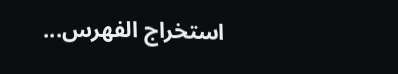استخراج الفهرس...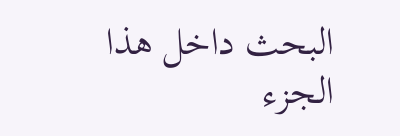البحث داخل هذا الجزء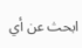ابحث عن أي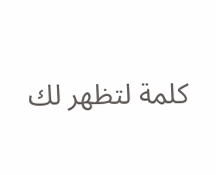كلمة لتظهر لك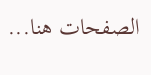الصفحات هنا...